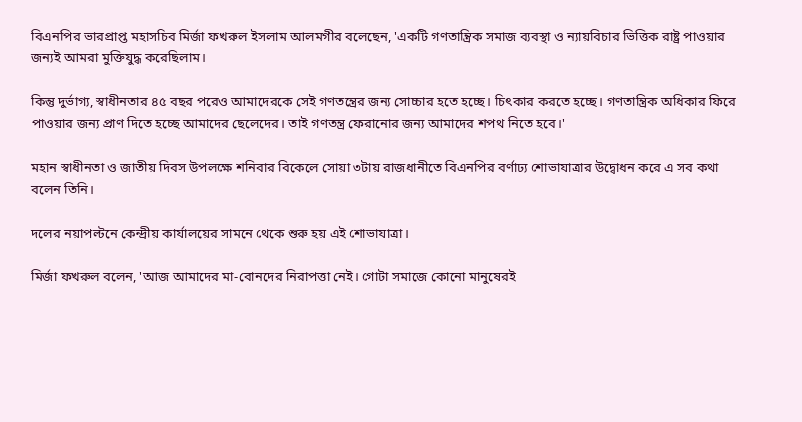বিএনপির ভারপ্রাপ্ত মহাসচিব মির্জা ফখরুল ইসলাম আলমগীর বলেছেন, 'একটি গণতান্ত্রিক সমাজ ব্যবস্থা ও ন্যায়বিচার ভিত্তিক রাষ্ট্র পাওয়ার জন্যই আমরা মুক্তিযুদ্ধ করেছিলাম।

কিন্তু দুর্ভাগ্য, স্বাধীনতার ৪৫ বছর পরেও আমাদেরকে সেই গণতন্ত্রের জন্য সোচ্চার হতে হচ্ছে। চিৎকার করতে হচ্ছে। গণতান্ত্রিক অধিকার ফিরে পাওয়ার জন্য প্রাণ দিতে হচ্ছে আমাদের ছেলেদের। তাই গণতন্ত্র ফেরানোর জন্য আমাদের শপথ নিতে হবে।'

মহান স্বাধীনতা ও জাতীয় দিবস উপলক্ষে শনিবার বিকেলে সোয়া ৩টায় রাজধানীতে বিএনপির বর্ণাঢ্য শোভাযাত্রার উদ্বোধন করে এ সব কথা বলেন তিনি।

দলের নয়াপল্টনে কেন্দ্রীয় কার্যালয়ের সামনে থেকে শুরু হয় এই শোভাযাত্রা।

মির্জা ফখরুল বলেন, 'আজ আমাদের মা-বোনদের নিরাপত্তা নেই। গোটা সমাজে কোনো মানুষেরই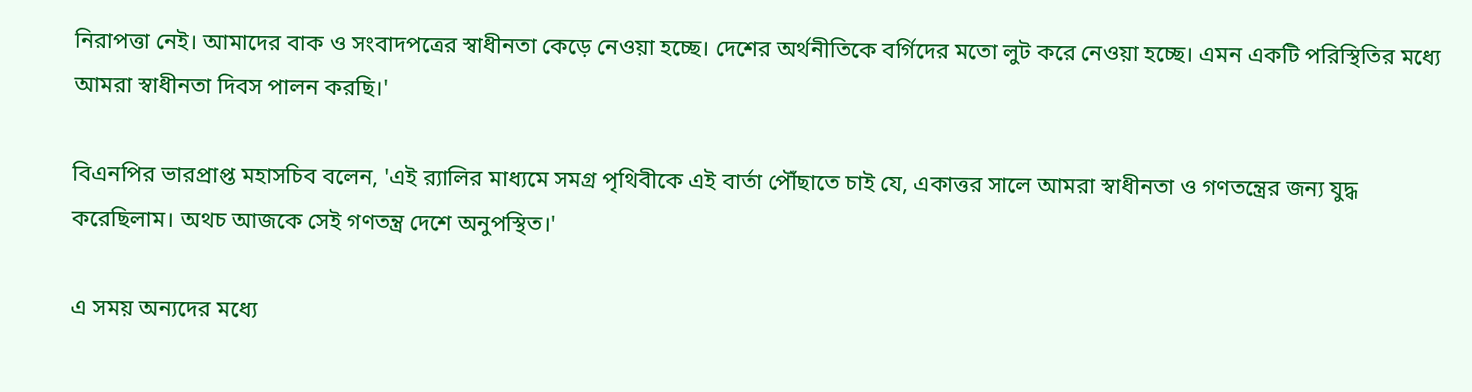নিরাপত্তা নেই। আমাদের বাক ও সংবাদপত্রের স্বাধীনতা কেড়ে নেওয়া হচ্ছে। দেশের অর্থনীতিকে বর্গিদের মতো লুট করে নেওয়া হচ্ছে। এমন একটি পরিস্থিতির মধ্যে আমরা স্বাধীনতা দিবস পালন করছি।'

বিএনপির ভারপ্রাপ্ত মহাসচিব বলেন, 'এই র‌্যালির মাধ্যমে সমগ্র পৃথিবীকে এই বার্তা পৌঁছাতে চাই যে, একাত্তর সালে আমরা স্বাধীনতা ও গণতন্ত্রের জন্য যুদ্ধ করেছিলাম। অথচ আজকে সেই গণতন্ত্র দেশে অনুপস্থিত।'

এ সময় অন্যদের মধ্যে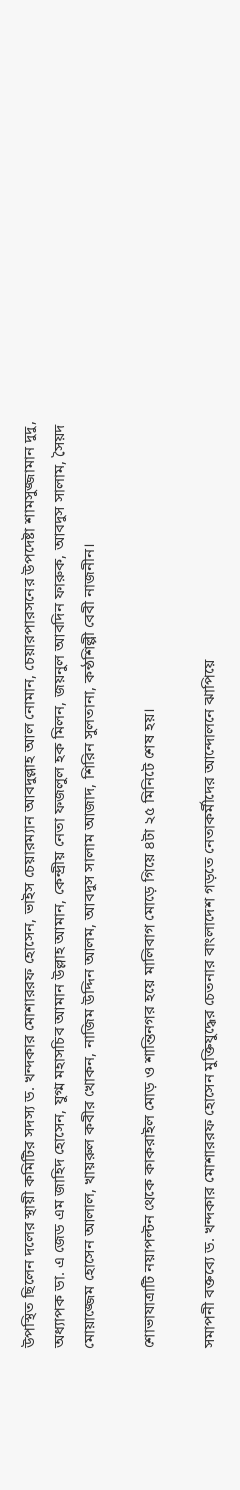উপস্থিত ছিলেন দলের স্থায়ী কমিটির সদস্য ড. খন্দকার মোশাররফ হোসেন, ভাইস চেয়ারম্যান আবদুল্লাহ আল নোমান, চেয়ারপারসনের উপদেষ্টা শামসুজ্জামান দুদু, অধ্যাপক ডা. এ জেড এম জাহিদ হোসেন, যুগ্ম মহাসচিব আমান উল্লাহ আমান, কেন্দ্রীয় নেতা ফজলুল হক মিলন, জয়নুল আবদিন ফারুক, আবদুস সালাম, সৈয়দ মোয়াজ্জেম হোসেন আলাল, খায়রুল কবীর খোকন, নাজিম উদ্দিন আলম, আবদুস সালাম আজাদ, শিরিন সুলতানা, কন্ঠশিল্পী বেবী নাজনীন।

শোভাযাত্রাটি নয়াপল্টন থেকে কাকরাইল মোড় ও শান্তিনগর হয়ে মালিবাগ মোড়ে গিয়ে ৪টা ২৫ মিনিটে শেষ হয়।

সমাপনী বক্তব্যে ড. খন্দকার মোশাররফ হোসেন মুক্তিযুদ্ধের চেতনার বাংলাদেশ গড়তে নেতাকর্মীদের আন্দোলনে ঝাপিয়ে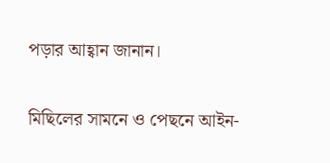পড়ার আহ্বান জানান।

মিছিলের সামনে ও পেছনে আইন-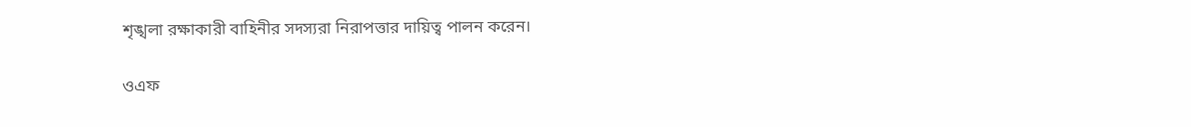শৃঙ্খলা রক্ষাকারী বাহিনীর সদস্যরা নিরাপত্তার দায়িত্ব পালন করেন।

ওএফ